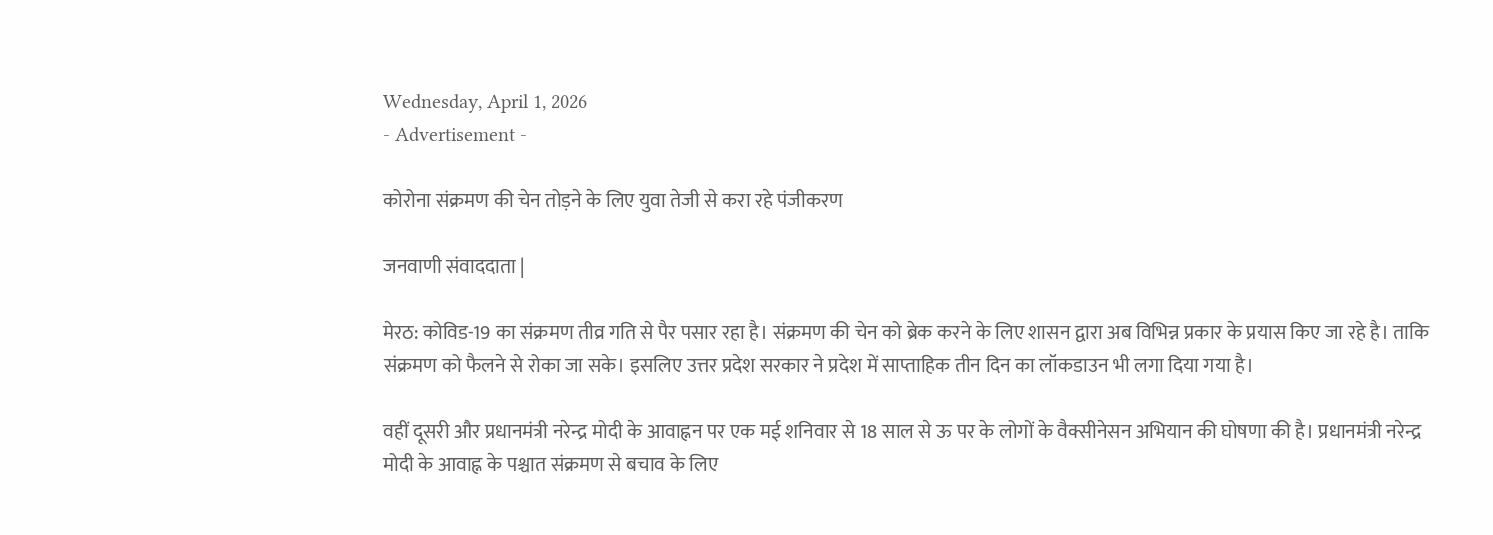Wednesday, April 1, 2026
- Advertisement -

कोरोना संक्रमण की चेन तोड़ने के लिए युवा तेजी से करा रहे पंजीकरण

जनवाणी संवाददाता |

मेरठ: कोविड-19 का संक्रमण तीव्र गति से पैर पसार रहा है। संक्रमण की चेन को ब्रेक करने के लिए शासन द्वारा अब विभिन्न प्रकार के प्रयास किए जा रहे है। ताकि संक्रमण को फैलने से रोका जा सके। इसलिए उत्तर प्रदेश सरकार ने प्रदेश में साप्ताहिक तीन दिन का लॉकडाउन भी लगा दिया गया है।

वहीं दूसरी और प्रधानमंत्री नरेन्द्र मोदी के आवाह्नन पर एक मई शनिवार से 18 साल से ऊ पर के लोगों के वैक्सीनेसन अभियान की घोषणा की है। प्रधानमंत्री नरेन्द्र मोदी के आवाह्न के पश्चात संक्रमण से बचाव के लिए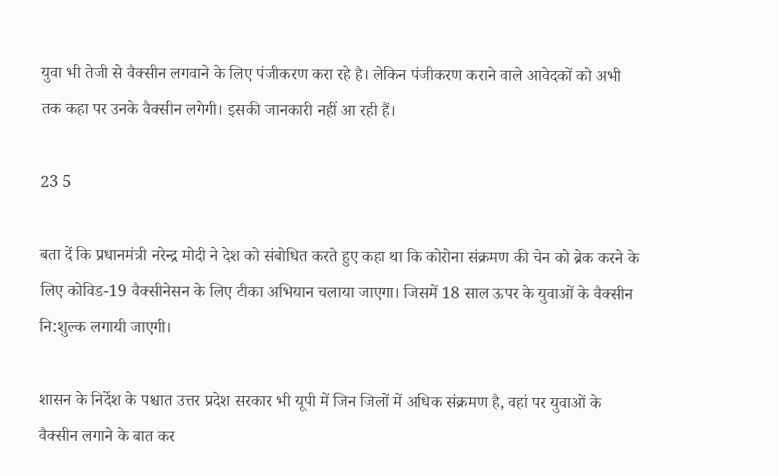युवा भी तेजी से वैक्सीन लगवाने के लिए पंजीकरण करा रहे है। लेकिन पंजीकरण कराने वाले आवेदकों को अभी तक कहा पर उनके वैक्सीन लगेगी। इसकी जानकारी नहीं आ रही हैं।

23 5

बता दें कि प्रधानमंत्री नरेन्द्र मोदी ने देश को संबोधित करते हुए कहा था कि कोरोना संक्रमण की चेन को ब्रेक करने के लिए कोविड-19 वैक्सीनेसन के लिए टीका अभियान चलाया जाएगा। जिसमें 18 साल ऊपर के युवाओं के वैक्सीन नि:शुल्क लगायी जाएगी।

शासन के निर्देश के पश्चात उत्तर प्रदेश सरकार भी यूपी में जिन जिलों में अधिक संक्रमण है, वहां पर युवाओं के वैक्सीन लगाने के बात कर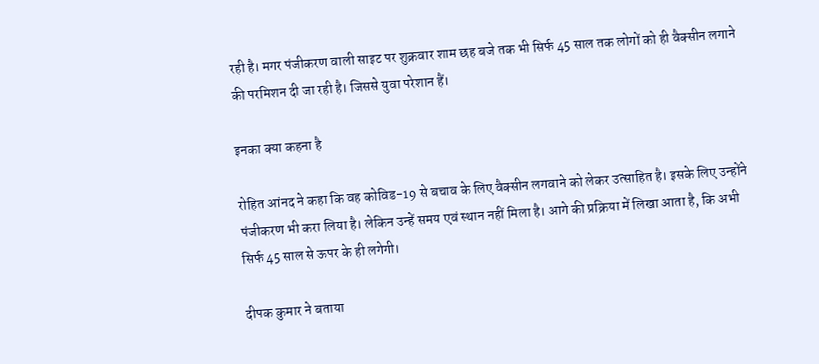रही है। मगर पंजीकरण वाली साइट पर शुक्रवार शाम छह बजे तक भी सिर्फ 45 साल तक लोगों को ही वैक्सीन लगाने की परमिशन दी जा रही है। जिससे युवा परेशान हैं।

इनका क्या कहना है

रोहित आंनद ने कहा कि वह कोविड-19 से बचाव के लिए वैक्सीन लगवाने को लेकर उत्साहित है। इसके लिए उन्होंने पंजीकरण भी करा लिया है। लेकिन उन्हें समय एवं स्थान नहीं मिला है। आगे की प्रक्रिया में लिखा आता है, कि अभी सिर्फ 45 साल से ऊपर के ही लगेगी।

दीपक कुमार ने बताया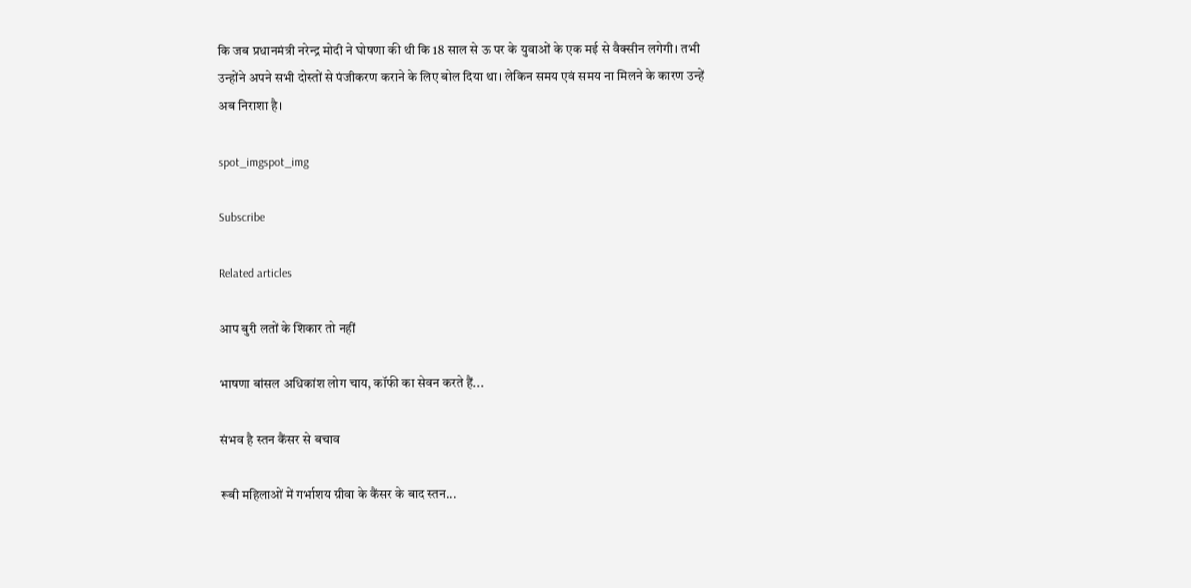कि जब प्रधानमंत्री नरेन्द्र मोदी ने घोषणा की थी कि 18 साल से ऊ पर के युवाओं के एक मई से वैक्सीन लगेगी। तभी उन्होंने अपने सभी दोस्तों से पंजीकरण कराने के लिए बोल दिया था। लेकिन समय एवं समय ना मिलने के कारण उन्हें अब निराशा है।

spot_imgspot_img

Subscribe

Related articles

आप बुरी लतों के शिकार तो नहीं

भाषणा बांसल अधिकांश लोग चाय, कॉफी का सेवन करते हैं...

संभव है स्तन कैंसर से बचाव

रूबी महिलाओं में गर्भाशय ग्रीवा के कैंसर के बाद स्तन...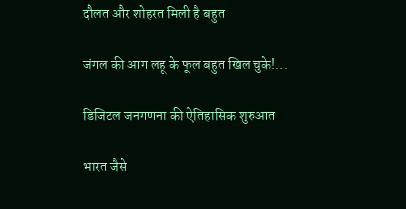दौलत और शोहरत मिली है बहुत

जंगल की आग लहू के फूल बहुत खिल चुके!...

डिजिटल जनगणना की ऐतिहासिक शुरुआत

भारत जैसे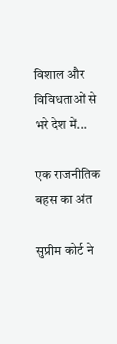विशाल और विविधताओं से भरे देश में...

एक राजनीतिक बहस का अंत

सुप्रीम कोर्ट ने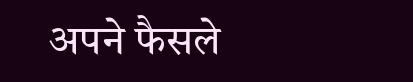अपने फैसले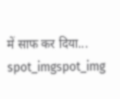में साफ कर दिया...
spot_imgspot_img